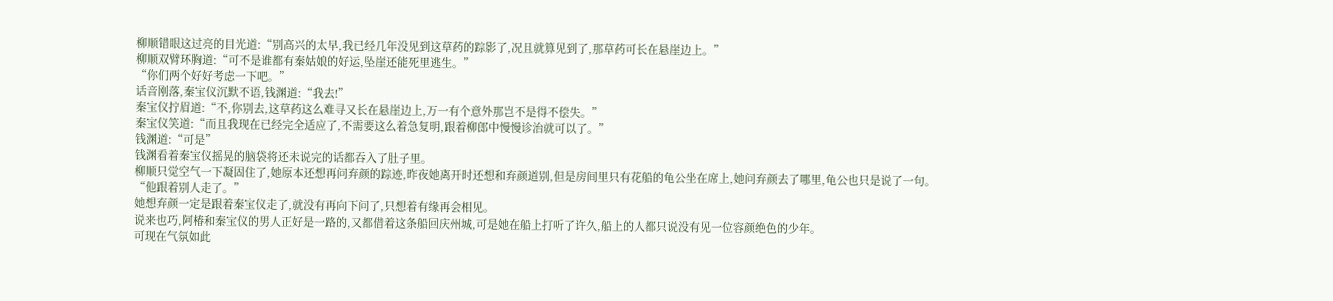柳顺错眼这过亮的目光道:“别高兴的太早,我已经几年没见到这草药的踪影了,况且就算见到了,那草药可长在悬崖边上。”
柳顺双臂环胸道:“可不是谁都有秦姑娘的好运,坠崖还能死里逃生。”
“你们两个好好考虑一下吧。”
话音刚落,秦宝仪沉默不语,钱渊道:“我去!”
秦宝仪拧眉道:“不,你别去,这草药这么难寻又长在悬崖边上,万一有个意外那岂不是得不偿失。”
秦宝仪笑道:“而且我现在已经完全适应了,不需要这么着急复明,跟着柳郎中慢慢诊治就可以了。”
钱渊道:“可是”
钱渊看着秦宝仪摇晃的脑袋将还未说完的话都吞入了肚子里。
柳顺只觉空气一下凝固住了,她原本还想再问弃颜的踪迹,昨夜她离开时还想和弃颜道别,但是房间里只有花船的龟公坐在席上,她问弃颜去了哪里,龟公也只是说了一句。
“他跟着别人走了。”
她想弃颜一定是跟着秦宝仪走了,就没有再向下问了,只想着有缘再会相见。
说来也巧,阿椿和秦宝仪的男人正好是一路的,又都借着这条船回庆州城,可是她在船上打听了许久,船上的人都只说没有见一位容颜绝色的少年。
可现在气氛如此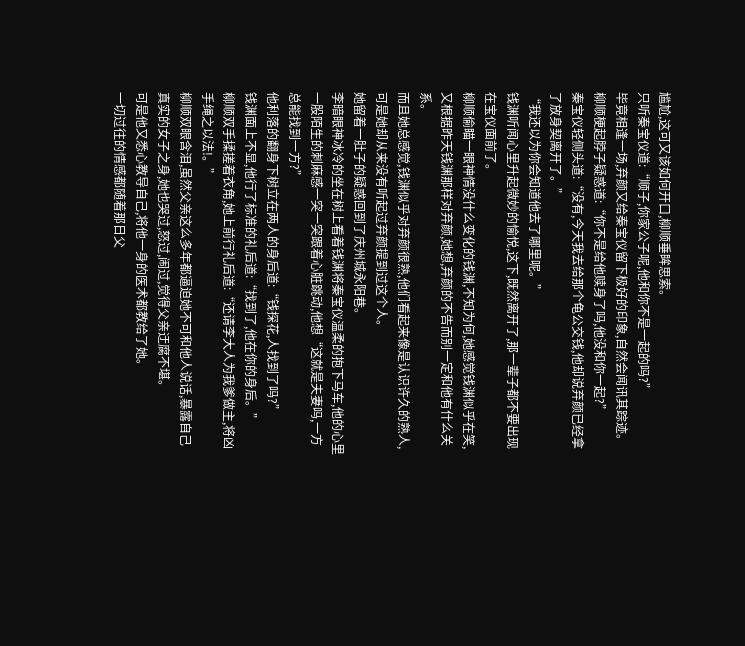尴尬,这可又该如何开口,柳顺垂眸思索。
只听秦宝仪道:“顺子,你家公子呢,他和你不是一起的吗?”
毕竟相逢一场,弃颜又给秦宝仪留下极好的印象,自然会闻讯其踪迹。
柳顺梗起脖子疑惑道:“你不是给他赎身了吗,他没和你一起?”
秦宝仪轻侧头道:“没有,今天我去给那个龟公交钱,他却说弃颜已经拿了放身契离开了。”
“我还以为你会知道他去了哪里呢。”
钱渊听闻心里升起微妙的愉悦,这下,既然离开了,那一辈子都不要出现在宝仪面前了。
柳顺偷瞄一眼神情没什么变化的钱渊,不知为何,她感觉钱渊似乎在笑,又根据昨天钱渊那样对弃颜,她想,弃颜的不告而别一定和他有什么关系。
而且她总感觉,钱渊似乎对弃颜很熟,他们看起来像是认识许久的熟人,可是她却从来没有听起过弃颜提到过这个人。
她留着一肚子的疑惑回到了庆州城永阳巷。
李暗眼神冰冷的坐在树上看着钱渊将秦宝仪温柔的抱下马车,他的心里一股陌生的刺麻感一突一突跟着心脏跳动,他想“这就是夫妻吗,一方总能找到一方?”
他利落的翻身下树立在两人的身后道:“钱探花,人找到了吗?”
钱渊面上不显,他行了标准的礼后道:“找到了,他在你的身后。”
柳顺双手揉搓着衣角,她上前行礼后道:“还请李大人为我爹做主,将凶手绳之以法!。”
柳顺双眼含泪,虽然父亲这么多年都逼迫她不可和他人说话,暴露自己真实的女子之身,她也哭过,怒过,闹过,觉得父亲迂腐不堪。
可是他又悉心教导自己,将他一身的医术都教给了她。
一切过往的情感都随着那日父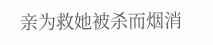亲为救她被杀而烟消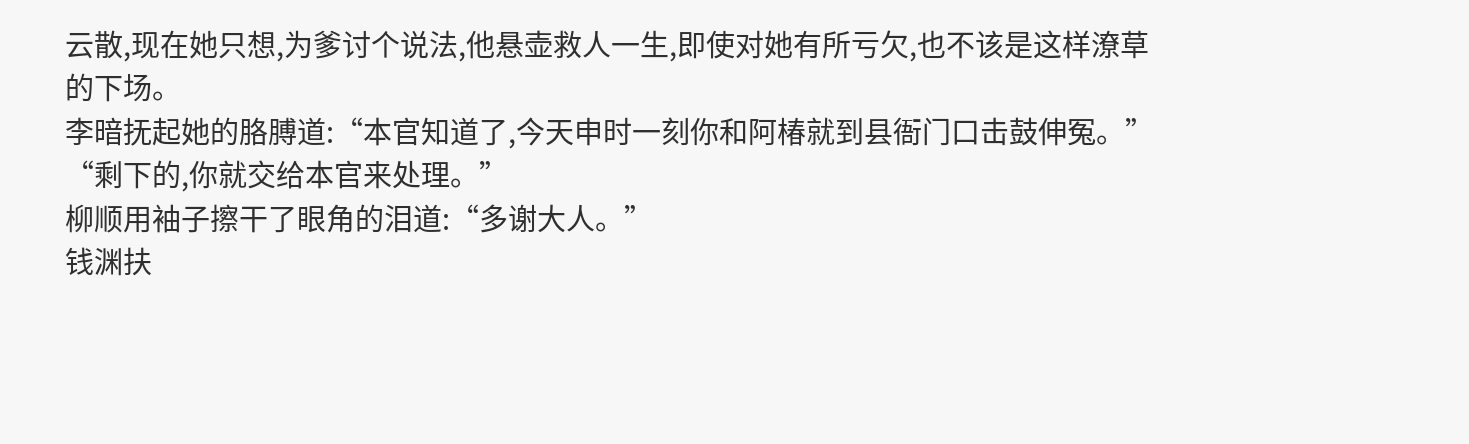云散,现在她只想,为爹讨个说法,他悬壶救人一生,即使对她有所亏欠,也不该是这样潦草的下场。
李暗抚起她的胳膊道:“本官知道了,今天申时一刻你和阿椿就到县衙门口击鼓伸冤。”
“剩下的,你就交给本官来处理。”
柳顺用袖子擦干了眼角的泪道:“多谢大人。”
钱渊扶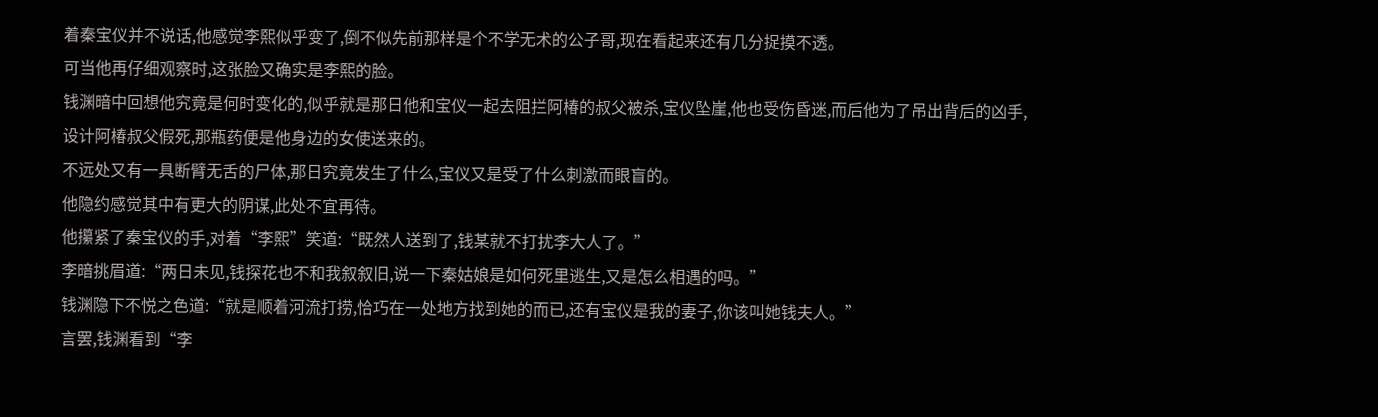着秦宝仪并不说话,他感觉李熙似乎变了,倒不似先前那样是个不学无术的公子哥,现在看起来还有几分捉摸不透。
可当他再仔细观察时,这张脸又确实是李熙的脸。
钱渊暗中回想他究竟是何时变化的,似乎就是那日他和宝仪一起去阻拦阿椿的叔父被杀,宝仪坠崖,他也受伤昏迷,而后他为了吊出背后的凶手,设计阿椿叔父假死,那瓶药便是他身边的女使送来的。
不远处又有一具断臂无舌的尸体,那日究竟发生了什么,宝仪又是受了什么刺激而眼盲的。
他隐约感觉其中有更大的阴谋,此处不宜再待。
他攥紧了秦宝仪的手,对着“李熙”笑道:“既然人送到了,钱某就不打扰李大人了。”
李暗挑眉道:“两日未见,钱探花也不和我叙叙旧,说一下秦姑娘是如何死里逃生,又是怎么相遇的吗。”
钱渊隐下不悦之色道:“就是顺着河流打捞,恰巧在一处地方找到她的而已,还有宝仪是我的妻子,你该叫她钱夫人。”
言罢,钱渊看到“李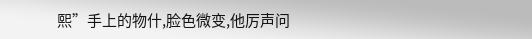熙”手上的物什,脸色微变,他厉声问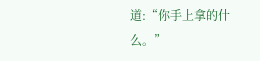道:“你手上拿的什么。”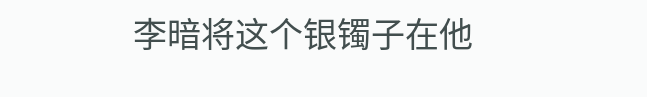李暗将这个银镯子在他